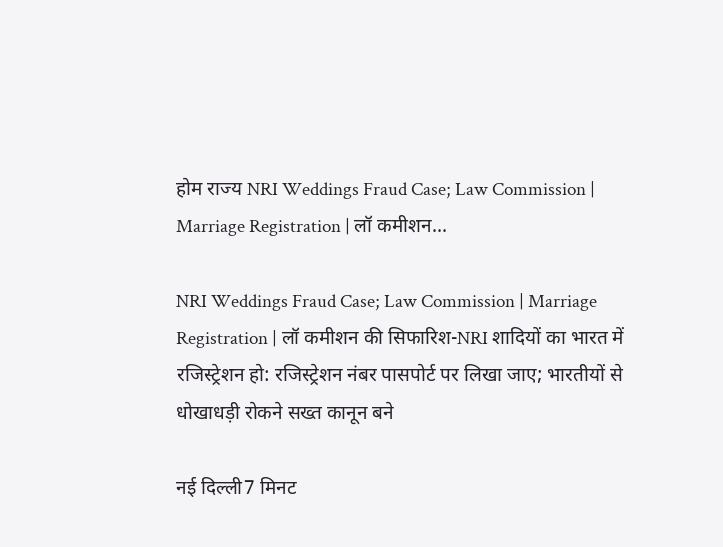होम राज्य NRI Weddings Fraud Case; Law Commission | Marriage Registration | लॉ कमीशन...

NRI Weddings Fraud Case; Law Commission | Marriage Registration | लॉ कमीशन की सिफारिश-NRI शादियों का भारत में रजिस्ट्रेशन हो: रजिस्ट्रेशन नंबर पासपोर्ट पर लिखा जाए; भारतीयों से धोखाधड़ी रोकने सख्त कानून बने

नई दिल्ली7 मिनट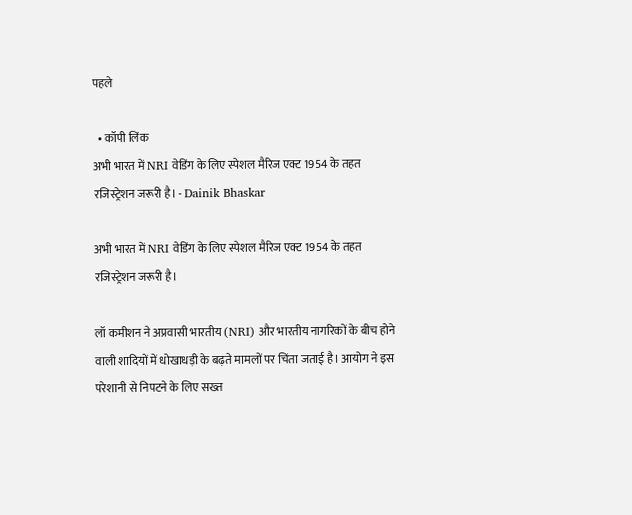पहले

  • कॉपी लिंक
अभी भारत में NRI वेडिंग के लिए स्पेशल मैरिज एक्ट 1954 के तहत रजिस्ट्रेशन जरूरी है। - Dainik Bhaskar

अभी भारत में NRI वेडिंग के लिए स्पेशल मैरिज एक्ट 1954 के तहत रजिस्ट्रेशन जरूरी है।

लॉ कमीशन ने अप्रवासी भारतीय (NRI) और भारतीय नागरिकों के बीच होने वाली शादियों में धोखाधड़ी के बढ़ते मामलों पर चिंता जताई है। आयोग ने इस परेशानी से निपटने के लिए सख्त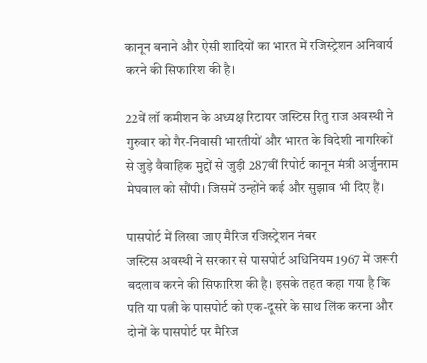कानून बनाने और ऐसी शादियों का भारत में रजिस्ट्रेशन अनिवार्य करने की सिफारिश की है।

22वें लॉ कमीशन के अध्यक्ष रिटायर जस्टिस रितु राज अवस्थी ने गुरुवार को गैर-निवासी भारतीयों और भारत के विदेशी नागरिकों से जुड़े वैवाहिक मुद्दों से जुड़ी 287वीं रिपोर्ट कानून मंत्री अर्जुनराम मेघवाल को सौंपी। जिसमें उन्होंने कई और सुझाव भी दिए हैं।

पासपोर्ट में लिखा जाए मैरिज रजिस्ट्रेशन नंबर
जस्टिस अवस्थी ने सरकार से पासपोर्ट अधिनियम 1967 में जरूरी बदलाव करने की सिफारिश की है। इसके तहत कहा गया है कि पति या पत्नी के पासपोर्ट को एक-दूसरे के साथ लिंक करना और दोनों के पासपोर्ट पर मैरिज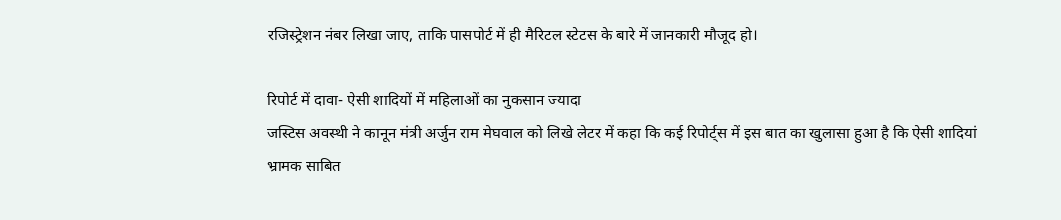रजिस्ट्रेशन नंबर लिखा जाए, ताकि पासपोर्ट में ही मैरिटल स्टेटस के बारे में जानकारी मौजूद हो।

रिपोर्ट में दावा- ऐसी शादियों में महिलाओं का नुकसान ज्यादा
जस्टिस अवस्थी ने कानून मंत्री अर्जुन राम मेघवाल को लिखे लेटर में कहा कि कई रिपोर्ट्स में इस बात का खुलासा हुआ है कि ऐसी शादियां भ्रामक साबित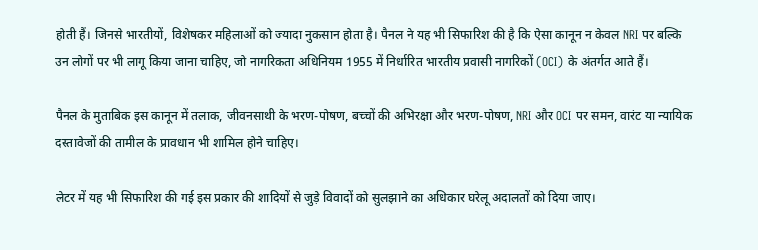होती हैं। जिनसे भारतीयों, विशेषकर महिलाओं को ज्यादा नुकसान होता है। पैनल ने यह भी सिफारिश की है कि ऐसा कानून न केवल NRI पर बल्कि उन लोगों पर भी लागू किया जाना चाहिए, जो नागरिकता अधिनियम 1955 में निर्धारित भारतीय प्रवासी नागरिकों (OCI) के अंतर्गत आते हैं।

पैनल के मुताबिक इस कानून में तलाक, जीवनसाथी के भरण-पोषण, बच्चों की अभिरक्षा और भरण-पोषण, NRI और OCI पर समन, वारंट या न्यायिक दस्तावेजों की तामील के प्रावधान भी शामिल होने चाहिए।

लेटर में यह भी सिफारिश की गई इस प्रकार की शादियों से जुड़े विवादों को सुलझाने का अधिकार घरेलू अदालतों को दिया जाए।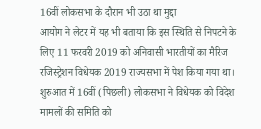16वीं लोकसभा के दौरान भी उठा था मुद्दा
आयोग ने लेटर में यह भी बताया कि इस स्थिति से निपटने के लिए 11 फरवरी 2019 को अनिवासी भारतीयों का मैरिज रजिस्ट्रेशन विधेयक 2019 राज्यसभा में पेश किया गया था। शुरुआत में 16वीं (पिछली) लोकसभा ने विधेयक को विदेश मामलों की समिति को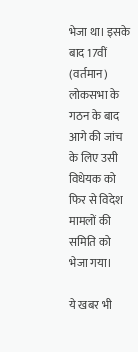भेजा था। इसके बाद 17वीं (वर्तमान) लोकसभा के गठन के बाद आगे की जांच के लिए उसी विधेयक को फिर से विदेश मामलों की समिति को भेजा गया।

ये खबर भी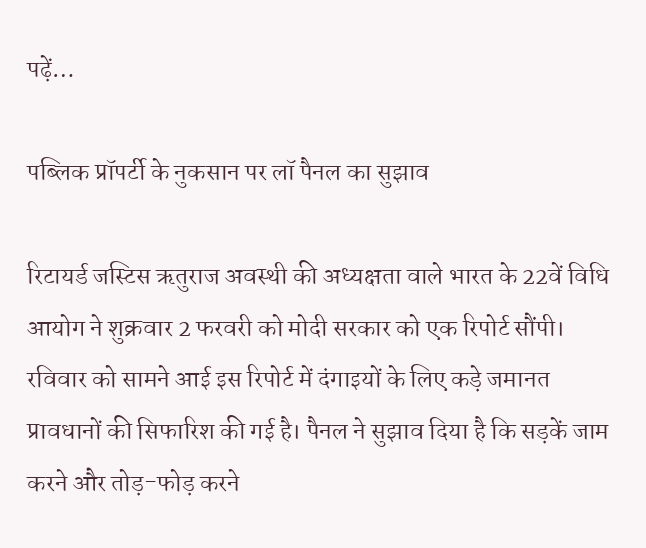पढ़ें…

पब्लिक प्रॉपर्टी के नुकसान पर लॉ पैनल का सुझाव

रिटायर्ड जस्टिस ऋतुराज अवस्थी की अध्यक्षता वाले भारत के 22वें विधि आयोग ने शुक्रवार 2 फरवरी को मोदी सरकार को एक रिपोर्ट सौंपी। रविवार को सामने आई इस रिपोर्ट में दंगाइयों के लिए कड़े जमानत प्रावधानों की सिफारिश की गई है। पैनल ने सुझाव दिया है कि सड़कें जाम करने और तोड़-फोड़ करने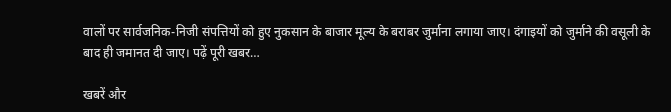वालों पर सार्वजनिक-निजी संपत्तियों को हुए नुकसान के बाजार मूल्य के बराबर जुर्माना लगाया जाए। दंगाइयों को जुर्माने की वसूली के बाद ही जमानत दी जाए। पढ़ें पूरी खबर…

खबरें और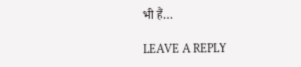भी हैं…

LEAVE A REPLY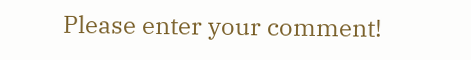Please enter your comment!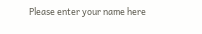Please enter your name here